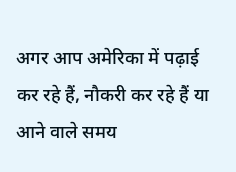अगर आप अमेरिका में पढ़ाई कर रहे हैं, नौकरी कर रहे हैं या आने वाले समय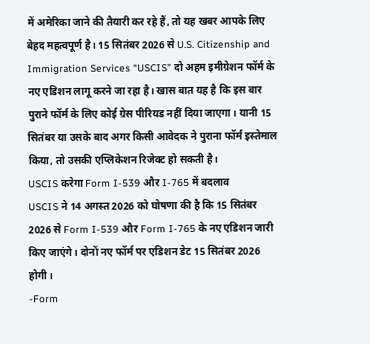में अमेरिका जाने की तैयारी कर रहे हैं, तो यह खबर आपके लिए बेहद महत्वपूर्ण है। 15 सितंबर 2026 से U.S. Citizenship and Immigration Services “USCIS” दो अहम इमीग्रेशन फॉर्म के नए एडिशन लागू करने जा रहा है। खास बात यह है कि इस बार पुराने फॉर्म के लिए कोई ग्रेस पीरियड नहीं दिया जाएगा। यानी 15 सितंबर या उसके बाद अगर किसी आवेदक ने पुराना फॉर्म इस्तेमाल किया, तो उसकी एप्लिकेशन रिजेक्ट हो सकती है।
USCIS करेगा Form I-539 और I-765 में बदलाव
USCIS ने 14 अगस्त 2026 को घोषणा की है कि 15 सितंबर 2026 से Form I-539 और Form I-765 के नए एडिशन जारी किए जाएंगे। दोनों नए फॉर्म पर एडिशन डेट 15 सितंबर 2026 होगी।
-Form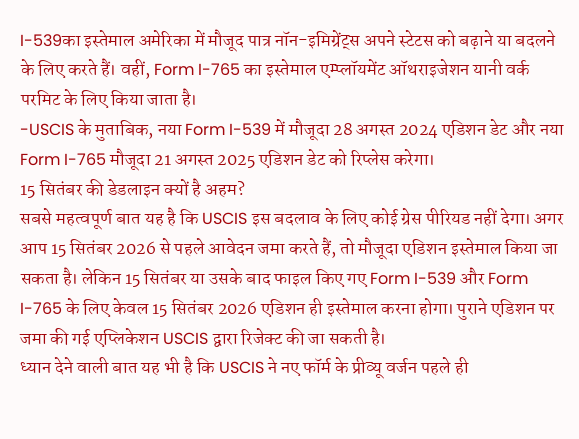I-539का इस्तेमाल अमेरिका में मौजूद पात्र नॉन-इमिग्रेंट्स अपने स्टेटस को बढ़ाने या बदलने के लिए करते हैं। वहीं, Form I-765 का इस्तेमाल एम्प्लॉयमेंट ऑथराइजेशन यानी वर्क परमिट के लिए किया जाता है।
-USCIS के मुताबिक, नया Form I-539 में मौजूदा 28 अगस्त 2024 एडिशन डेट और नया Form I-765 मौजूदा 21 अगस्त 2025 एडिशन डेट को रिप्लेस करेगा।
15 सितंबर की डेडलाइन क्यों है अहम?
सबसे महत्वपूर्ण बात यह है कि USCIS इस बदलाव के लिए कोई ग्रेस पीरियड नहीं देगा। अगर आप 15 सितंबर 2026 से पहले आवेदन जमा करते हैं, तो मौजूदा एडिशन इस्तेमाल किया जा सकता है। लेकिन 15 सितंबर या उसके बाद फाइल किए गए Form I-539 और Form I-765 के लिए केवल 15 सितंबर 2026 एडिशन ही इस्तेमाल करना होगा। पुराने एडिशन पर जमा की गई एप्लिकेशन USCIS द्वारा रिजेक्ट की जा सकती है।
ध्यान देने वाली बात यह भी है कि USCIS ने नए फॉर्म के प्रीव्यू वर्जन पहले ही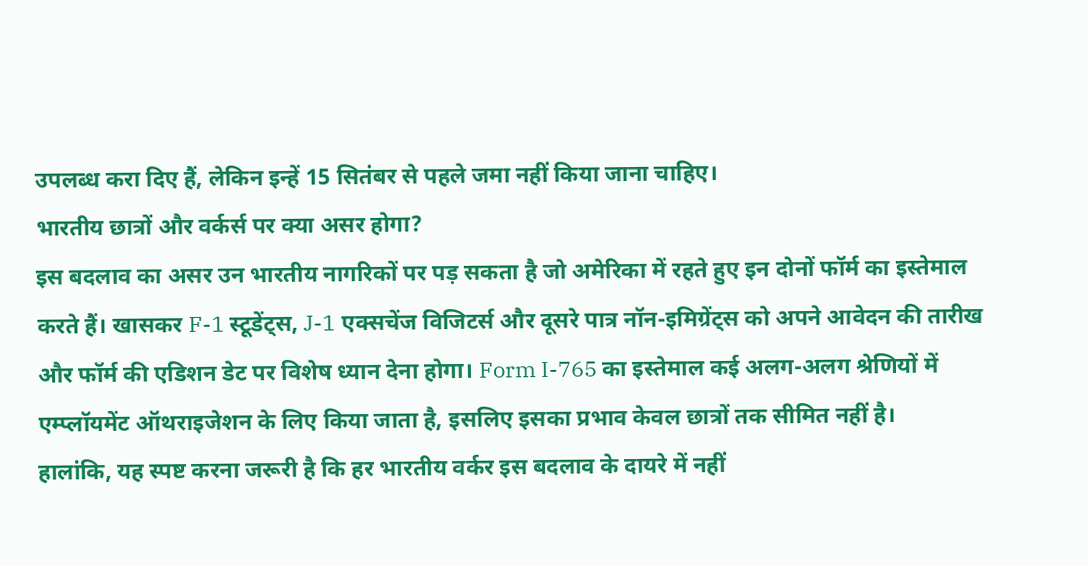उपलब्ध करा दिए हैं, लेकिन इन्हें 15 सितंबर से पहले जमा नहीं किया जाना चाहिए।
भारतीय छात्रों और वर्कर्स पर क्या असर होगा?
इस बदलाव का असर उन भारतीय नागरिकों पर पड़ सकता है जो अमेरिका में रहते हुए इन दोनों फॉर्म का इस्तेमाल करते हैं। खासकर F-1 स्टूडेंट्स, J-1 एक्सचेंज विजिटर्स और दूसरे पात्र नॉन-इमिग्रेंट्स को अपने आवेदन की तारीख और फॉर्म की एडिशन डेट पर विशेष ध्यान देना होगा। Form I-765 का इस्तेमाल कई अलग-अलग श्रेणियों में एम्प्लॉयमेंट ऑथराइजेशन के लिए किया जाता है, इसलिए इसका प्रभाव केवल छात्रों तक सीमित नहीं है।
हालांकि, यह स्पष्ट करना जरूरी है कि हर भारतीय वर्कर इस बदलाव के दायरे में नहीं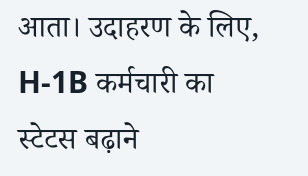आता। उदाहरण के लिए, H-1B कर्मचारी का स्टेटस बढ़ाने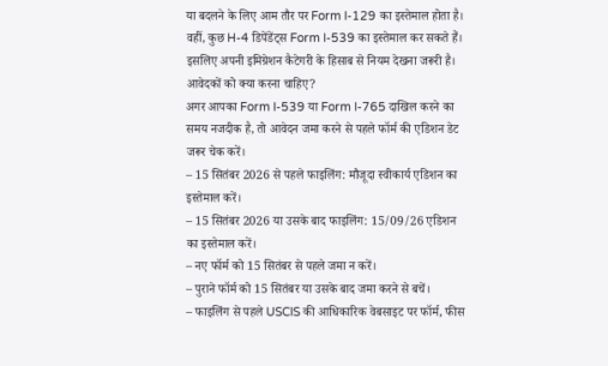या बदलने के लिए आम तौर पर Form I-129 का इस्तेमाल होता है। वहीं, कुछ H-4 डिपेंडेंट्स Form I-539 का इस्तेमाल कर सकते हैं। इसलिए अपनी इमिग्रेशन कैटेगरी के हिसाब से नियम देखना जरूरी है।
आवेदकों को क्या करना चाहिए?
अगर आपका Form I-539 या Form I-765 दाखिल करने का समय नजदीक है, तो आवेदन जमा करने से पहले फॉर्म की एडिशन डेट जरूर चेक करें।
– 15 सितंबर 2026 से पहले फाइलिंग: मौजूदा स्वीकार्य एडिशन का इस्तेमाल करें।
– 15 सितंबर 2026 या उसके बाद फाइलिंग: 15/09/26 एडिशन का इस्तेमाल करें।
– नए फॉर्म को 15 सितंबर से पहले जमा न करें।
– पुराने फॉर्म को 15 सितंबर या उसके बाद जमा करने से बचें।
– फाइलिंग से पहले USCIS की आधिकारिक वेबसाइट पर फॉर्म, फीस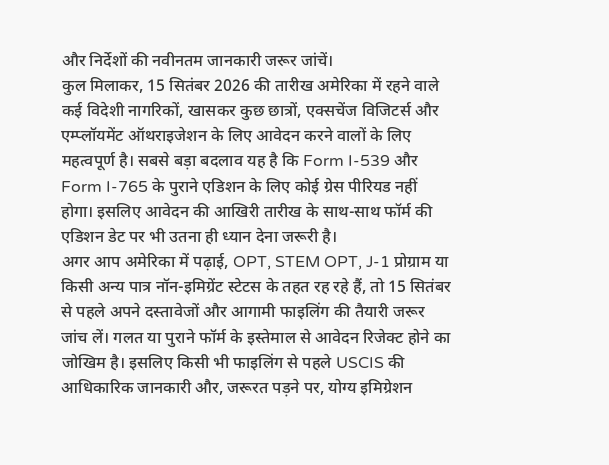और निर्देशों की नवीनतम जानकारी जरूर जांचें।
कुल मिलाकर, 15 सितंबर 2026 की तारीख अमेरिका में रहने वाले कई विदेशी नागरिकों, खासकर कुछ छात्रों, एक्सचेंज विजिटर्स और एम्प्लॉयमेंट ऑथराइजेशन के लिए आवेदन करने वालों के लिए महत्वपूर्ण है। सबसे बड़ा बदलाव यह है कि Form I-539 और Form I-765 के पुराने एडिशन के लिए कोई ग्रेस पीरियड नहीं होगा। इसलिए आवेदन की आखिरी तारीख के साथ-साथ फॉर्म की एडिशन डेट पर भी उतना ही ध्यान देना जरूरी है।
अगर आप अमेरिका में पढ़ाई, OPT, STEM OPT, J-1 प्रोग्राम या किसी अन्य पात्र नॉन-इमिग्रेंट स्टेटस के तहत रह रहे हैं, तो 15 सितंबर से पहले अपने दस्तावेजों और आगामी फाइलिंग की तैयारी जरूर जांच लें। गलत या पुराने फॉर्म के इस्तेमाल से आवेदन रिजेक्ट होने का जोखिम है। इसलिए किसी भी फाइलिंग से पहले USCIS की आधिकारिक जानकारी और, जरूरत पड़ने पर, योग्य इमिग्रेशन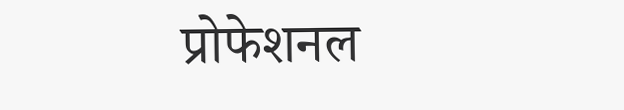प्रोफेशनल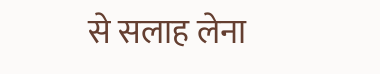से सलाह लेना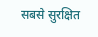सबसे सुरक्षित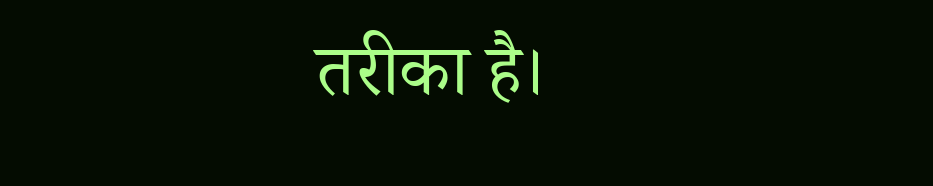तरीका है।